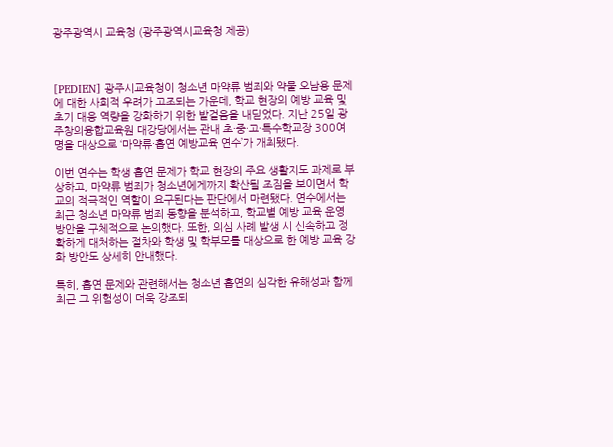광주광역시 교육청 (광주광역시교육청 제공)



[PEDIEN] 광주시교육청이 청소년 마약류 범죄와 약물 오남용 문제에 대한 사회적 우려가 고조되는 가운데, 학교 현장의 예방 교육 및 초기 대응 역량을 강화하기 위한 발걸음을 내딛었다. 지난 25일 광주창의융합교육원 대강당에서는 관내 초·중·고·특수학교장 300여 명을 대상으로 ‘마약류·흡연 예방교육 연수’가 개최됐다.

이번 연수는 학생 흡연 문제가 학교 현장의 주요 생활지도 과제로 부상하고, 마약류 범죄가 청소년에게까지 확산될 조짐을 보이면서 학교의 적극적인 역할이 요구된다는 판단에서 마련됐다. 연수에서는 최근 청소년 마약류 범죄 동향을 분석하고, 학교별 예방 교육 운영 방안을 구체적으로 논의했다. 또한, 의심 사례 발생 시 신속하고 정확하게 대처하는 절차와 학생 및 학부모를 대상으로 한 예방 교육 강화 방안도 상세히 안내했다.

특히, 흡연 문제와 관련해서는 청소년 흡연의 심각한 유해성과 함께 최근 그 위험성이 더욱 강조되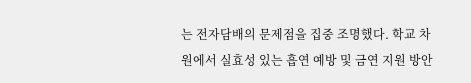는 전자담배의 문제점을 집중 조명했다. 학교 차원에서 실효성 있는 흡연 예방 및 금연 지원 방안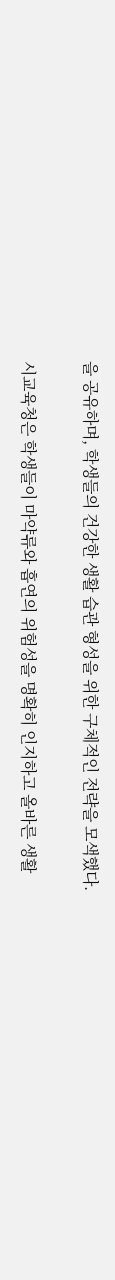을 공유하며, 학생들의 건강한 생활 습관 형성을 위한 구체적인 전략을 모색했다.

시교육청은 학생들이 마약류와 흡연의 위험성을 명확히 인지하고 올바른 생활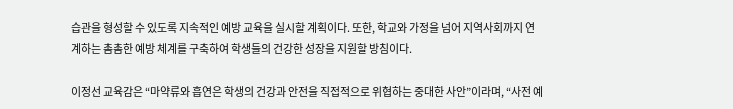습관을 형성할 수 있도록 지속적인 예방 교육을 실시할 계획이다. 또한, 학교와 가정을 넘어 지역사회까지 연계하는 촘촘한 예방 체계를 구축하여 학생들의 건강한 성장을 지원할 방침이다.

이정선 교육감은 “마약류와 흡연은 학생의 건강과 안전을 직접적으로 위협하는 중대한 사안”이라며, “사전 예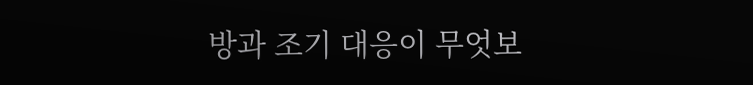방과 조기 대응이 무엇보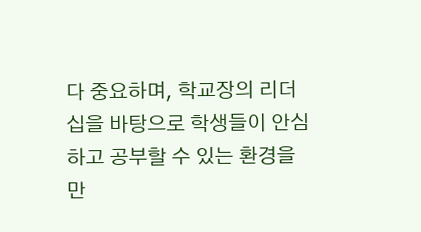다 중요하며, 학교장의 리더십을 바탕으로 학생들이 안심하고 공부할 수 있는 환경을 만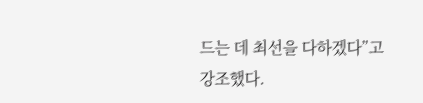드는 데 최선을 다하겠다”고 강조했다.